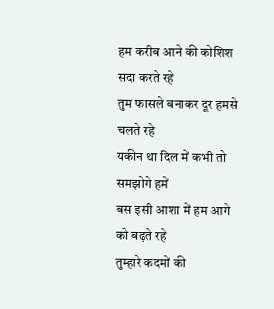हम करीब आने की कोशिश सदा करते रहे
तुम फासले बनाकर दूर हमसे चलते रहे
यकीन था दिल में कभी तो समझोगे हमें
बस इसी आशा में हम आगे को बढ़ते रहे
तुम्हारे कदमों की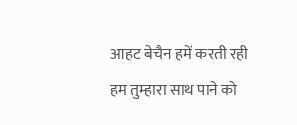आहट बेचैन हमें करती रही
हम तुम्हारा साथ पाने को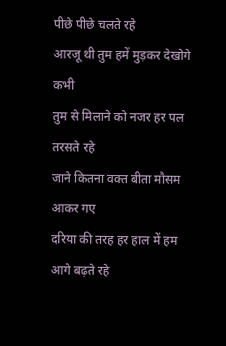पीछे पीछे चलते रहे
आरजू थी तुम हमें मुड़कर देखोगे कभी
तुम से मिलाने को नजर हर पल तरसते रहे
जाने कितना वक्त बीता मौसम आकर गए
दरिया की तरह हर हाल में हम आगे बढ़ते रहे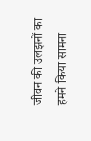जीवन की उलझनों का हमने किया सामना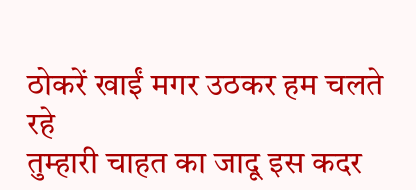ठोकरें खाईं मगर उठकर हम चलते रहे
तुम्हारी चाहत का जादू इस कदर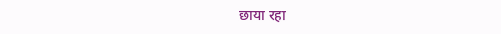छाया रहा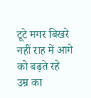टूटे मगर बिखरे नहीं राह में आगे को बढ़ते रहे
उम्र का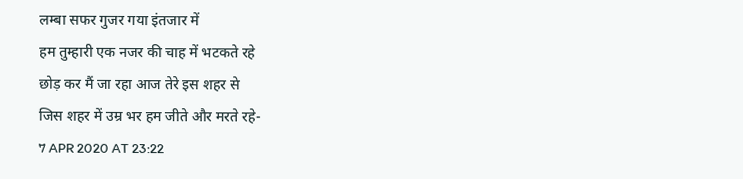लम्बा सफर गुजर गया इंतजार में
हम तुम्हारी एक नजर की चाह में भटकते रहे
छोड़ कर मैं जा रहा आज तेरे इस शहर से
जिस शहर में उम्र भर हम जीते और मरते रहे-
7 APR 2020 AT 23:22